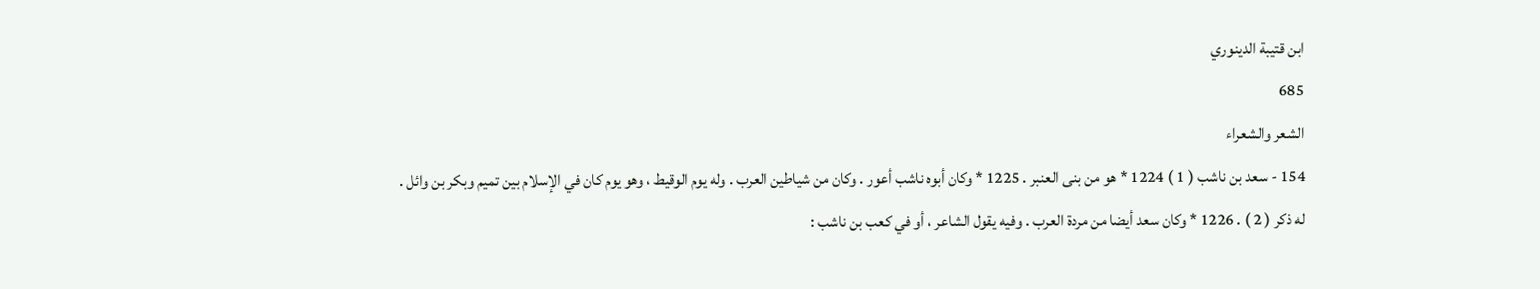ابن قتيبة الدينوري
685
الشعر والشعراء
154 - سعد بن ناشب ( 1 ) 1224 * هو من بنى العنبر . 1225 * وكان أبوه ناشب أعور . وكان من شياطين العرب . وله يوم الوقيط ، وهو يوم كان في الإسلام بين تميم وبكر بن وائل . له ذكر ( 2 ) . 1226 * وكان سعد أيضا من مردة العرب . وفيه يقول الشاعر ، أو في كعب بن ناشب :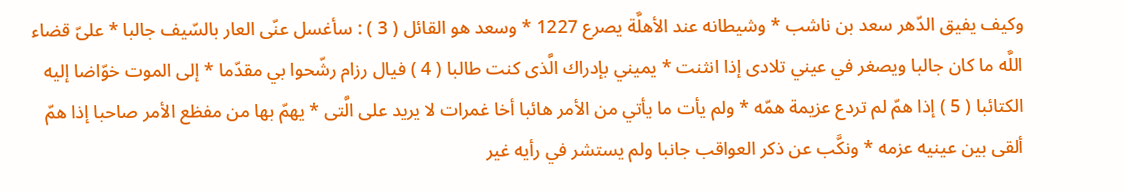وكيف يفيق الدّهر سعد بن ناشب * وشيطانه عند الأهلَّة يصرع 1227 * وسعد هو القائل ( 3 ) : سأغسل عنّى العار بالسّيف جالبا * علىّ قضاء اللَّه ما كان جالبا ويصغر في عيني تلادى إذا انثنت * يميني بإدراك الَّذى كنت طالبا ( 4 ) فيال رزام رشّحوا بي مقدّما * إلى الموت خوّاضا إليه الكتائبا ( 5 ) إذا همّ لم تردع عزيمة همّه * ولم يأت ما يأتي من الأمر هائبا أخا غمرات لا يريد على الَّتى * يهمّ بها من مفظع الأمر صاحبا إذا همّ ألقى بين عينيه عزمه * ونكَّب عن ذكر العواقب جانبا ولم يستشر في رأيه غير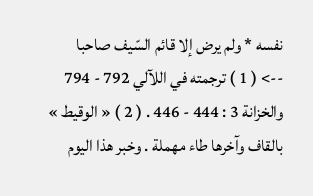نفسه * ولم يرض إلا قائم السّيف صاحبا
--> ( 1 ) ترجمته في اللآلي 792 - 794 والخزانة 3 : 444 - 446 . ( 2 ) « الوقيط » بالقاف وآخرها طاء مهملة . وخبر هذا اليوم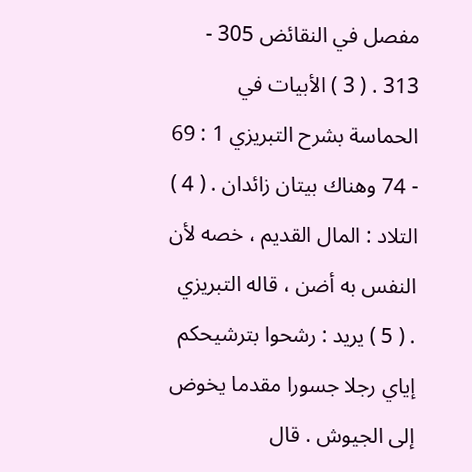مفصل في النقائض 305 - 313 . ( 3 ) الأبيات في الحماسة بشرح التبريزي 1 : 69 - 74 وهناك بيتان زائدان . ( 4 ) التلاد : المال القديم ، خصه لأن النفس به أضن ، قاله التبريزي . ( 5 ) يريد : رشحوا بترشيحكم إياي رجلا جسورا مقدما يخوض إلى الجيوش . قال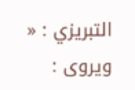التبريزي : « ويروى :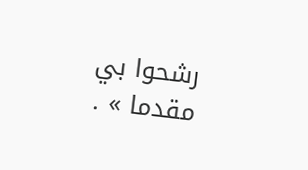رشحوا بي مقدما » .